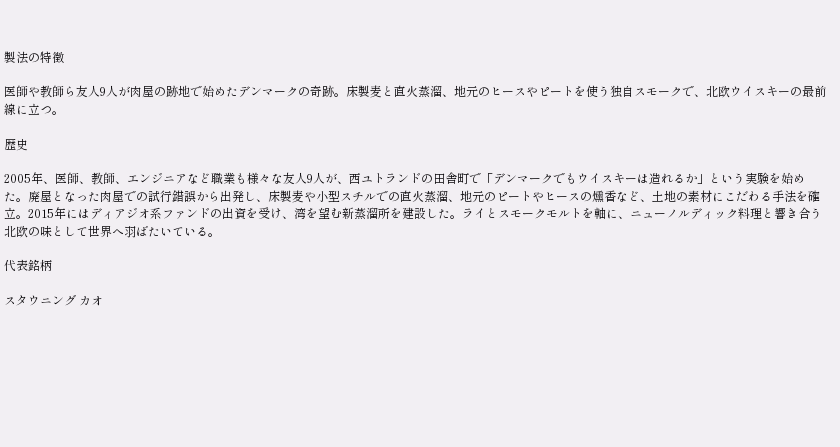製法の特徴

医師や教師ら友人9人が肉屋の跡地で始めたデンマークの奇跡。床製麦と直火蒸溜、地元のヒースやピートを使う独自スモークで、北欧ウイスキーの最前線に立つ。

歴史

2005年、医師、教師、エンジニアなど職業も様々な友人9人が、西ユトランドの田舎町で「デンマークでもウイスキーは造れるか」という実験を始めた。廃屋となった肉屋での試行錯誤から出発し、床製麦や小型スチルでの直火蒸溜、地元のピートやヒースの燻香など、土地の素材にこだわる手法を確立。2015年にはディアジオ系ファンドの出資を受け、湾を望む新蒸溜所を建設した。ライとスモークモルトを軸に、ニューノルディック料理と響き合う北欧の味として世界へ羽ばたいている。

代表銘柄

スタウニング カオ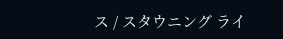ス / スタウニング ライ